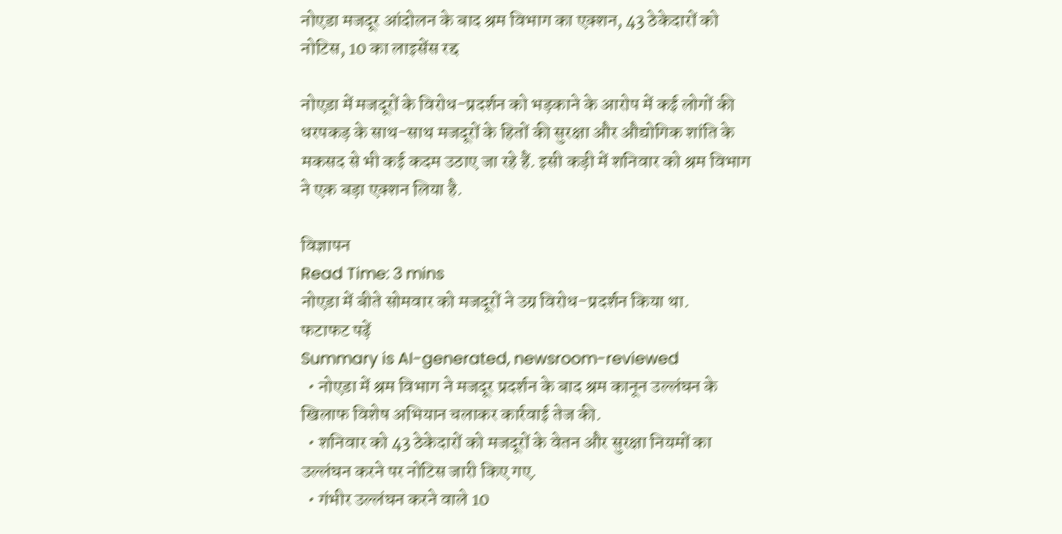नोएडा मजदूर आंदोलन के बाद श्रम विभाग का एक्शन, 43 ठेकेदारों को नोटिस, 10 का लाइसेंस रद्द

नोएडा में मजदूरों के विरोध-प्रदर्शन को भड़काने के आरोप में कई लोगों की धरपकड़ के साथ-साथ मजदूरों के हितों की सुरक्षा और औद्योगिक शांति के मकसद से भी कई कदम उठाए जा रहे हैं. इसी कड़ी में शनिवार को श्रम विभाग ने एक बड़ा एक्शन लिया है.

विज्ञापन
Read Time: 3 mins
नोएडा में बीते सोमवार को मजदूरों ने उग्र विरोध-प्रदर्शन किया था.
फटाफट पढ़ें
Summary is AI-generated, newsroom-reviewed
  • नोएडा में श्रम विभाग ने मजदूर प्रदर्शन के बाद श्रम कानून उल्लंघन के खिलाफ विशेष अभियान चलाकर कार्रवाई तेज की.
  • शनिवार को 43 ठेकेदारों को मजदूरों के वेतन और सुरक्षा नियमों का उल्लंघन करने पर नोटिस जारी किए गए.
  • गंभीर उल्लंघन करने वाले 10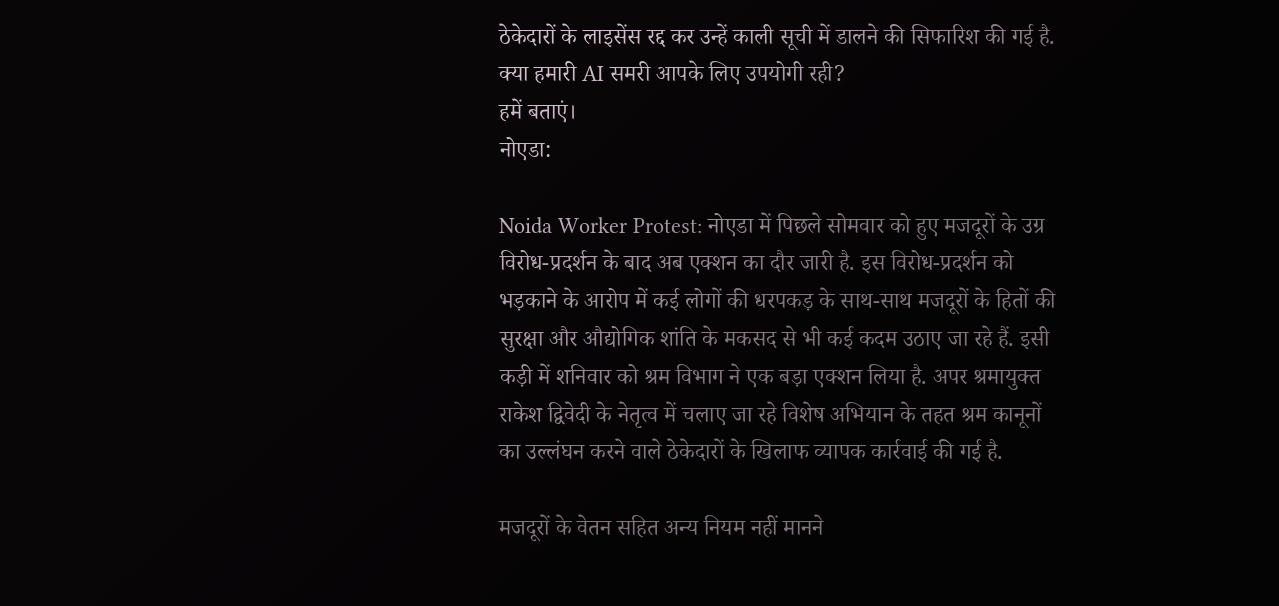ठेकेदारों के लाइसेंस रद्द कर उन्हें काली सूची में डालने की सिफारिश की गई है.
क्या हमारी AI समरी आपके लिए उपयोगी रही?
हमें बताएं।
नोएडा:

Noida Worker Protest: नोएडा में पिछले सोमवार को हुए मजदूरों के उग्र विरोध-प्रदर्शन के बाद अब एक्शन का दौर जारी है. इस विरोध-प्रदर्शन को भड़काने के आरोप में कई लोगों की धरपकड़ के साथ-साथ मजदूरों के हितों की सुरक्षा और औद्योगिक शांति के मकसद से भी कई कदम उठाए जा रहे हैं. इसी कड़ी में शनिवार को श्रम विभाग ने एक बड़ा एक्शन लिया है. अपर श्रमायुक्त राकेश द्विवेदी के नेतृत्व में चलाए जा रहे विशेष अभियान के तहत श्रम कानूनों का उल्लंघन करने वाले ठेकेदारों के खिलाफ व्यापक कार्रवाई की गई है.

मजदूरों के वेतन सहित अन्य नियम नहीं मानने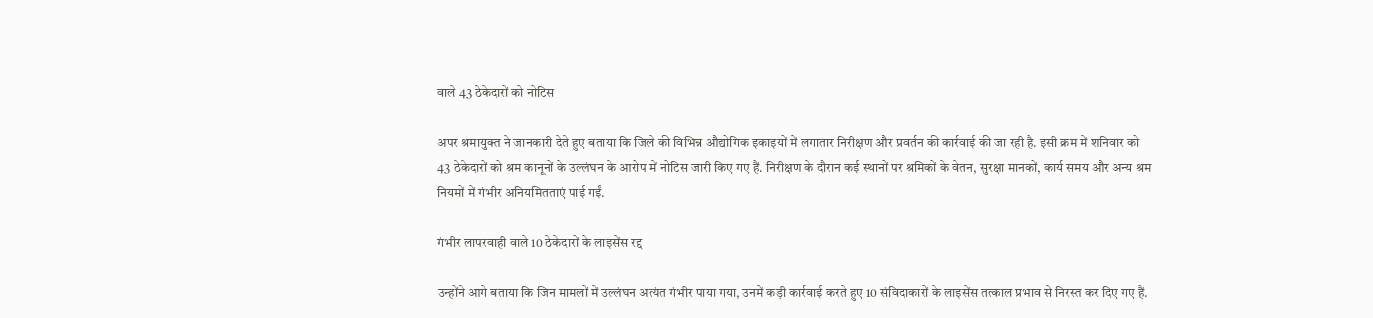वाले 43 ठेकेदारों को नोटिस

अपर श्रमायुक्त ने जानकारी देते हुए बताया कि जिले की विभिन्न औद्योगिक इकाइयों में लगातार निरीक्षण और प्रवर्तन की कार्रवाई की जा रही है. इसी क्रम में शनिवार को 43 ठेकेदारों को श्रम कानूनों के उल्लंघन के आरोप में नोटिस जारी किए गए हैं. निरीक्षण के दौरान कई स्थानों पर श्रमिकों के वेतन, सुरक्षा मानकों, कार्य समय और अन्य श्रम नियमों में गंभीर अनियमितताएं पाई गईं.

गंभीर लापरवाही वाले 10 ठेकेदारों के लाइसेंस रद्द

उन्होंने आगे बताया कि जिन मामलों में उल्लंघन अत्यंत गंभीर पाया गया, उनमें कड़ी कार्रवाई करते हुए 10 संविदाकारों के लाइसेंस तत्काल प्रभाव से निरस्त कर दिए गए हैं.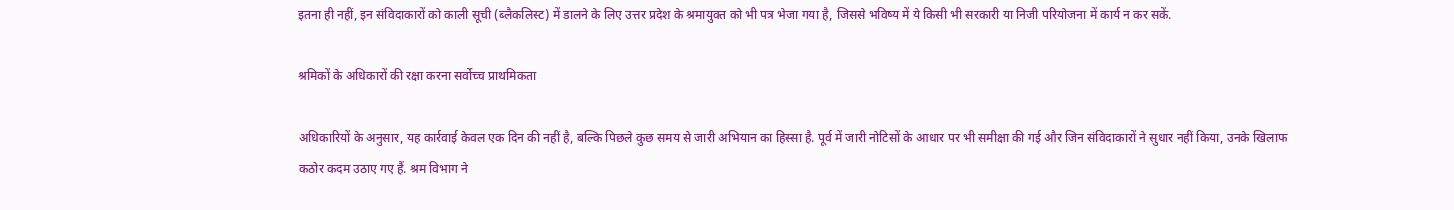इतना ही नहीं, इन संविदाकारों को काली सूची (ब्लैकलिस्ट) में डालने के लिए उत्तर प्रदेश के श्रमायुक्त को भी पत्र भेजा गया है, जिससे भविष्य में ये किसी भी सरकारी या निजी परियोजना में कार्य न कर सकें.

श्रमिकों के अधिकारों की रक्षा करना सर्वोच्च प्राथमिकता

अधिकारियों के अनुसार, यह कार्रवाई केवल एक दिन की नहीं है, बल्कि पिछले कुछ समय से जारी अभियान का हिस्सा है. पूर्व में जारी नोटिसों के आधार पर भी समीक्षा की गई और जिन संविदाकारों ने सुधार नहीं किया, उनके खिलाफ कठोर कदम उठाए गए हैं. श्रम विभाग ने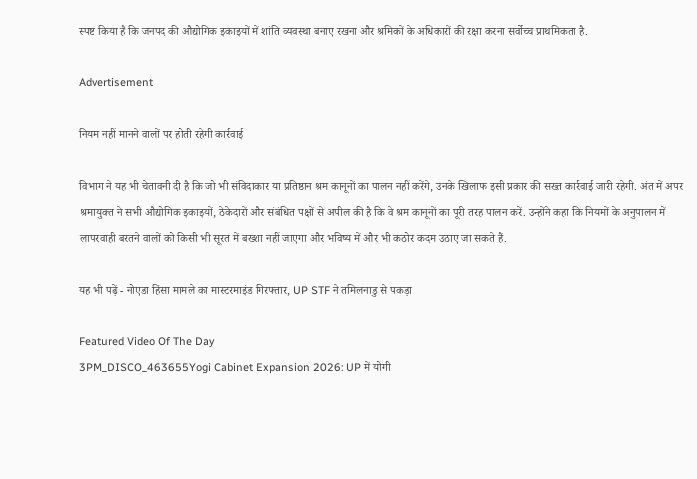स्पष्ट किया है कि जनपद की औद्योगिक इकाइयों में शांति व्यवस्था बनाए रखना और श्रमिकों के अधिकारों की रक्षा करना सर्वोच्च प्राथमिकता है.

Advertisement

नियम नहीं मानने वालों पर होती रहेगी कार्रवाई

विभाग ने यह भी चेतावनी दी है कि जो भी संविदाकार या प्रतिष्ठान श्रम कानूनों का पालन नहीं करेंगे, उनके खिलाफ इसी प्रकार की सख्त कार्रवाई जारी रहेगी. अंत में अपर श्रमायुक्त ने सभी औद्योगिक इकाइयों, ठेकेदारों और संबंधित पक्षों से अपील की है कि वे श्रम कानूनों का पूरी तरह पालन करें. उन्होंने कहा कि नियमों के अनुपालन में लापरवाही बरतने वालों को किसी भी सूरत में बख्शा नहीं जाएगा और भविष्य में और भी कठोर कदम उठाए जा सकते हैं.

यह भी पढ़ें - नोएडा हिंसा मामले का मास्टरमाइंड गिरफ्तार, UP STF ने तमिलनाडु से पकड़ा

Featured Video Of The Day
3PM_DISCO_463655Yogi Cabinet Expansion 2026: UP में योगी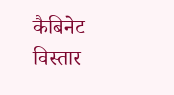कैबिनेट विस्तार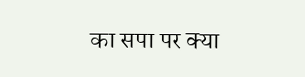का सपा पर क्या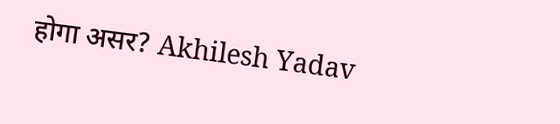होगा असर? Akhilesh Yadav